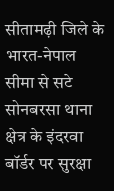सीतामढ़ी जिले के भारत-नेपाल सीमा से सटे सोनबरसा थाना क्षेत्र के इंदरवा बॉर्डर पर सुरक्षा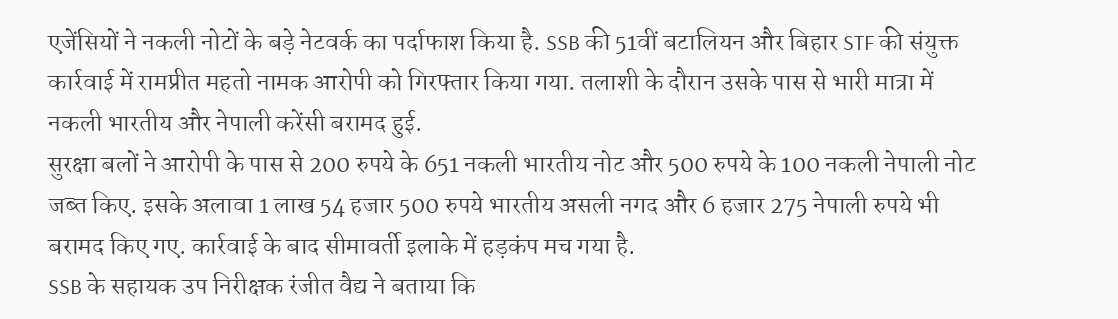एजेंसियों ने नकली नोटों के बड़े नेटवर्क का पर्दाफाश किया है. SSB की 51वीं बटालियन और बिहार STF की संयुक्त कार्रवाई में रामप्रीत महतो नामक आरोपी को गिरफ्तार किया गया. तलाशी के दौरान उसके पास से भारी मात्रा में नकली भारतीय और नेपाली करेंसी बरामद हुई.
सुरक्षा बलों ने आरोपी के पास से 200 रुपये के 651 नकली भारतीय नोट और 500 रुपये के 100 नकली नेपाली नोट जब्त किए. इसके अलावा 1 लाख 54 हजार 500 रुपये भारतीय असली नगद और 6 हजार 275 नेपाली रुपये भी बरामद किए गए. कार्रवाई के बाद सीमावर्ती इलाके में हड़कंप मच गया है.
SSB के सहायक उप निरीक्षक रंजीत वैद्य ने बताया कि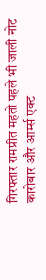गिरफ्तार रामप्रीत महतो पहले भी जाली नोट कारोबार और आर्म्स एक्ट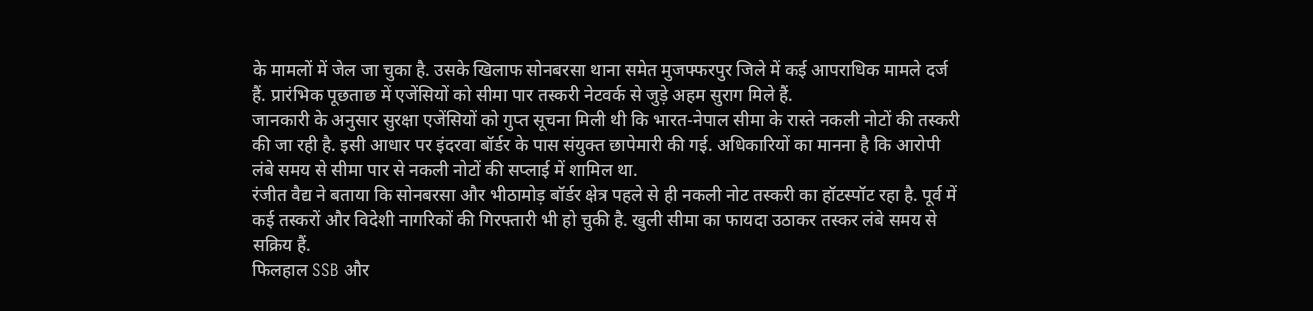के मामलों में जेल जा चुका है. उसके खिलाफ सोनबरसा थाना समेत मुजफ्फरपुर जिले में कई आपराधिक मामले दर्ज हैं. प्रारंभिक पूछताछ में एजेंसियों को सीमा पार तस्करी नेटवर्क से जुड़े अहम सुराग मिले हैं.
जानकारी के अनुसार सुरक्षा एजेंसियों को गुप्त सूचना मिली थी कि भारत-नेपाल सीमा के रास्ते नकली नोटों की तस्करी की जा रही है. इसी आधार पर इंदरवा बॉर्डर के पास संयुक्त छापेमारी की गई. अधिकारियों का मानना है कि आरोपी लंबे समय से सीमा पार से नकली नोटों की सप्लाई में शामिल था.
रंजीत वैद्य ने बताया कि सोनबरसा और भीठामोड़ बॉर्डर क्षेत्र पहले से ही नकली नोट तस्करी का हॉटस्पॉट रहा है. पूर्व में कई तस्करों और विदेशी नागरिकों की गिरफ्तारी भी हो चुकी है. खुली सीमा का फायदा उठाकर तस्कर लंबे समय से सक्रिय हैं.
फिलहाल SSB और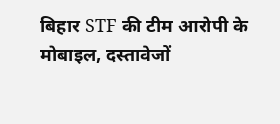बिहार STF की टीम आरोपी के मोबाइल, दस्तावेजों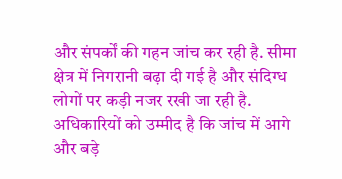और संपर्कों की गहन जांच कर रही है. सीमा क्षेत्र में निगरानी बढ़ा दी गई है और संदिग्ध लोगों पर कड़ी नजर रखी जा रही है. अधिकारियों को उम्मीद है कि जांच में आगे और बड़े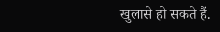खुलासे हो सकते हैं.